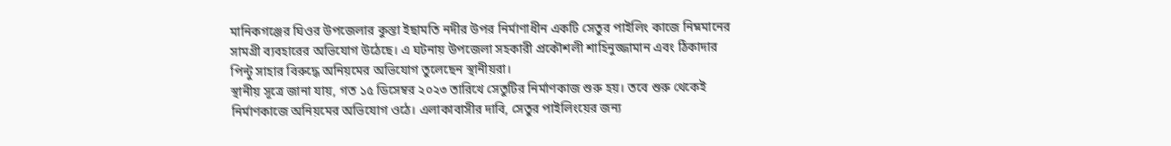মানিকগঞ্জের ঘিওর উপজেলার কুস্তা ইছামতি নদীর উপর নির্মাণাধীন একটি সেতুর পাইলিং কাজে নিম্নমানের সামগ্রী ব্যবহারের অভিযোগ উঠেছে। এ ঘটনায় উপজেলা সহকারী প্রকৌশলী শাহিনুজ্জামান এবং ঠিকাদার পিন্টু সাহার বিরুদ্ধে অনিয়মের অভিযোগ তুলেছেন স্থানীয়রা।
স্থানীয় সূত্রে জানা যায়, গত ১৫ ডিসেম্বর ২০২৩ তারিখে সেতুটির নির্মাণকাজ শুরু হয়। তবে শুরু থেকেই নির্মাণকাজে অনিয়মের অভিযোগ ওঠে। এলাকাবাসীর দাবি, সেতুর পাইলিংয়ের জন্য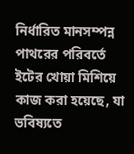নির্ধারিত মানসম্পন্ন পাথরের পরিবর্তে ইটের খোয়া মিশিয়ে কাজ করা হয়েছে, যা ভবিষ্যতে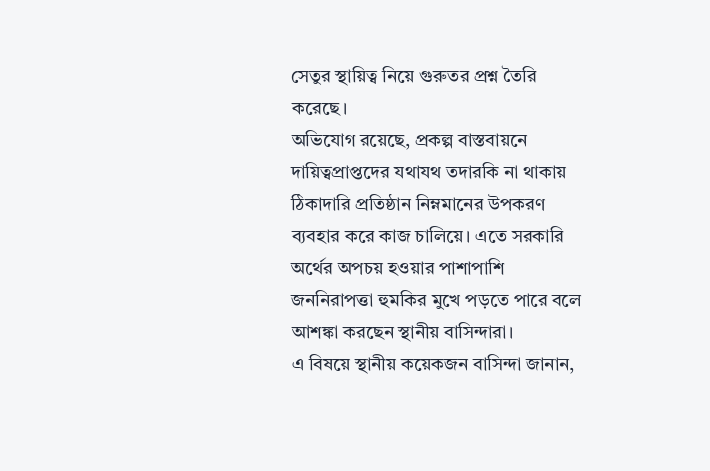সেতুর স্থায়িত্ব নিয়ে গুরুতর প্রশ্ন তৈরি করেছে।
অভিযোগ রয়েছে, প্রকল্প বাস্তবায়নে দায়িত্বপ্রাপ্তদের যথাযথ তদারকি না থাকায় ঠিকাদারি প্রতিষ্ঠান নিম্নমানের উপকরণ ব্যবহার করে কাজ চালিয়ে। এতে সরকারি অর্থের অপচয় হওয়ার পাশাপাশি জননিরাপত্তা হুমকির মুখে পড়তে পারে বলে আশঙ্কা করছেন স্থানীয় বাসিন্দারা।
এ বিষয়ে স্থানীয় কয়েকজন বাসিন্দা জানান,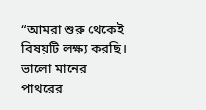“আমরা শুরু থেকেই বিষয়টি লক্ষ্য করছি। ভালো মানের পাথরের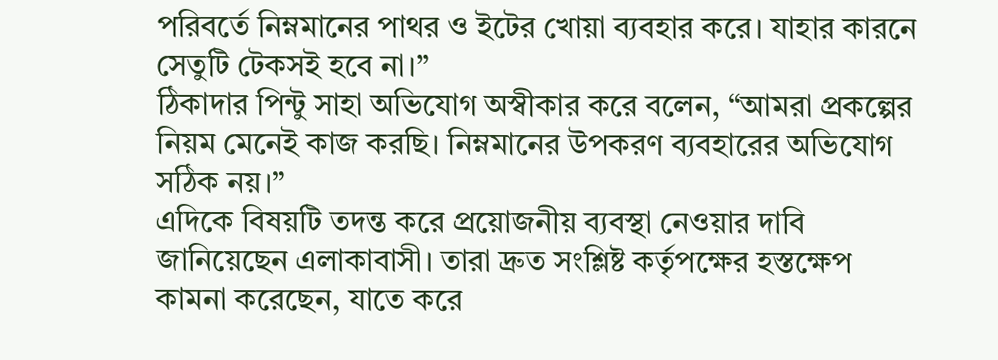পরিবর্তে নিম্নমানের পাথর ও ইটের খোয়া ব্যবহার করে। যাহার কারনে সেতুটি টেকসই হবে না।”
ঠিকাদার পিন্টু সাহা অভিযোগ অস্বীকার করে বলেন, “আমরা প্রকল্পের নিয়ম মেনেই কাজ করছি। নিম্নমানের উপকরণ ব্যবহারের অভিযোগ সঠিক নয়।”
এদিকে বিষয়টি তদন্ত করে প্রয়োজনীয় ব্যবস্থা নেওয়ার দাবি জানিয়েছেন এলাকাবাসী। তারা দ্রুত সংশ্লিষ্ট কর্তৃপক্ষের হস্তক্ষেপ কামনা করেছেন, যাতে করে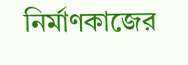নির্মাণকাজের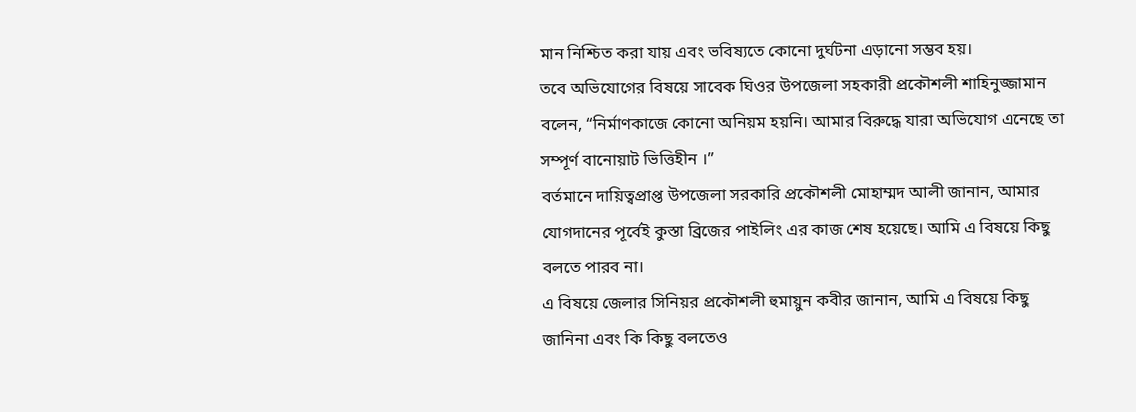মান নিশ্চিত করা যায় এবং ভবিষ্যতে কোনো দুর্ঘটনা এড়ানো সম্ভব হয়।
তবে অভিযোগের বিষয়ে সাবেক ঘিওর উপজেলা সহকারী প্রকৌশলী শাহিনুজ্জামান বলেন, “নির্মাণকাজে কোনো অনিয়ম হয়নি। আমার বিরুদ্ধে যারা অভিযোগ এনেছে তা সম্পূর্ণ বানোয়াট ভিত্তিহীন ।”
বর্তমানে দায়িত্বপ্রাপ্ত উপজেলা সরকারি প্রকৌশলী মোহাম্মদ আলী জানান, আমার যোগদানের পূর্বেই কুস্তা ব্রিজের পাইলিং এর কাজ শেষ হয়েছে। আমি এ বিষয়ে কিছু বলতে পারব না।
এ বিষয়ে জেলার সিনিয়র প্রকৌশলী হুমায়ুন কবীর জানান, আমি এ বিষয়ে কিছু জানিনা এবং কি কিছু বলতেও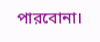পারবোনা।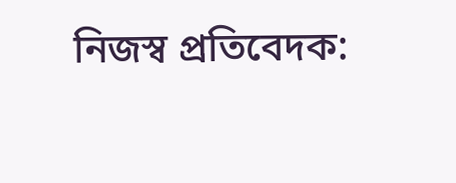নিজস্ব প্রতিবেদক: